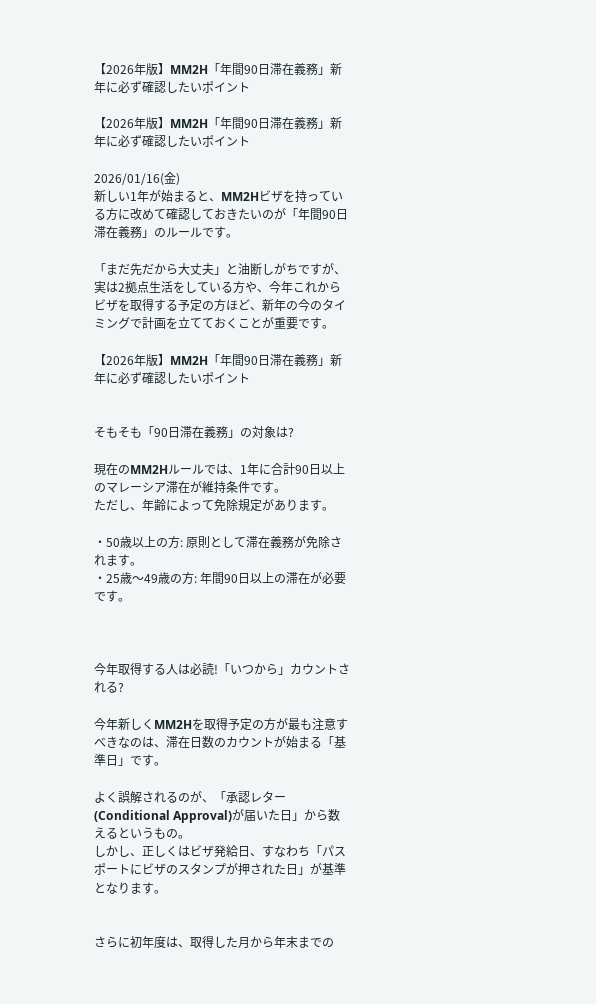【2026年版】MM2H「年間90日滞在義務」新年に必ず確認したいポイント

【2026年版】MM2H「年間90日滞在義務」新年に必ず確認したいポイント

2026/01/16(金)
新しい1年が始まると、MM2Hビザを持っている方に改めて確認しておきたいのが「年間90日滞在義務」のルールです。

「まだ先だから大丈夫」と油断しがちですが、実は2拠点生活をしている方や、今年これからビザを取得する予定の方ほど、新年の今のタイミングで計画を立てておくことが重要です。

【2026年版】MM2H「年間90日滞在義務」新年に必ず確認したいポイント


そもそも「90日滞在義務」の対象は?

現在のMM2Hルールでは、1年に合計90日以上のマレーシア滞在が維持条件です。
ただし、年齢によって免除規定があります。

・50歳以上の方: 原則として滞在義務が免除されます。
・25歳〜49歳の方: 年間90日以上の滞在が必要です。



今年取得する人は必読!「いつから」カウントされる?

今年新しくMM2Hを取得予定の方が最も注意すべきなのは、滞在日数のカウントが始まる「基準日」です。

よく誤解されるのが、「承認レター(Conditional Approval)が届いた日」から数えるというもの。
しかし、正しくはビザ発給日、すなわち「パスポートにビザのスタンプが押された日」が基準となります。


さらに初年度は、取得した月から年末までの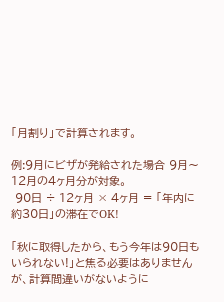「月割り」で計算されます。

例:9月にビザが発給された場合 9月〜12月の4ヶ月分が対象。
 90日 ÷ 12ヶ月 × 4ヶ月 = 「年内に約30日」の滞在でOK!

「秋に取得したから、もう今年は90日もいられない!」と焦る必要はありませんが、計算間違いがないように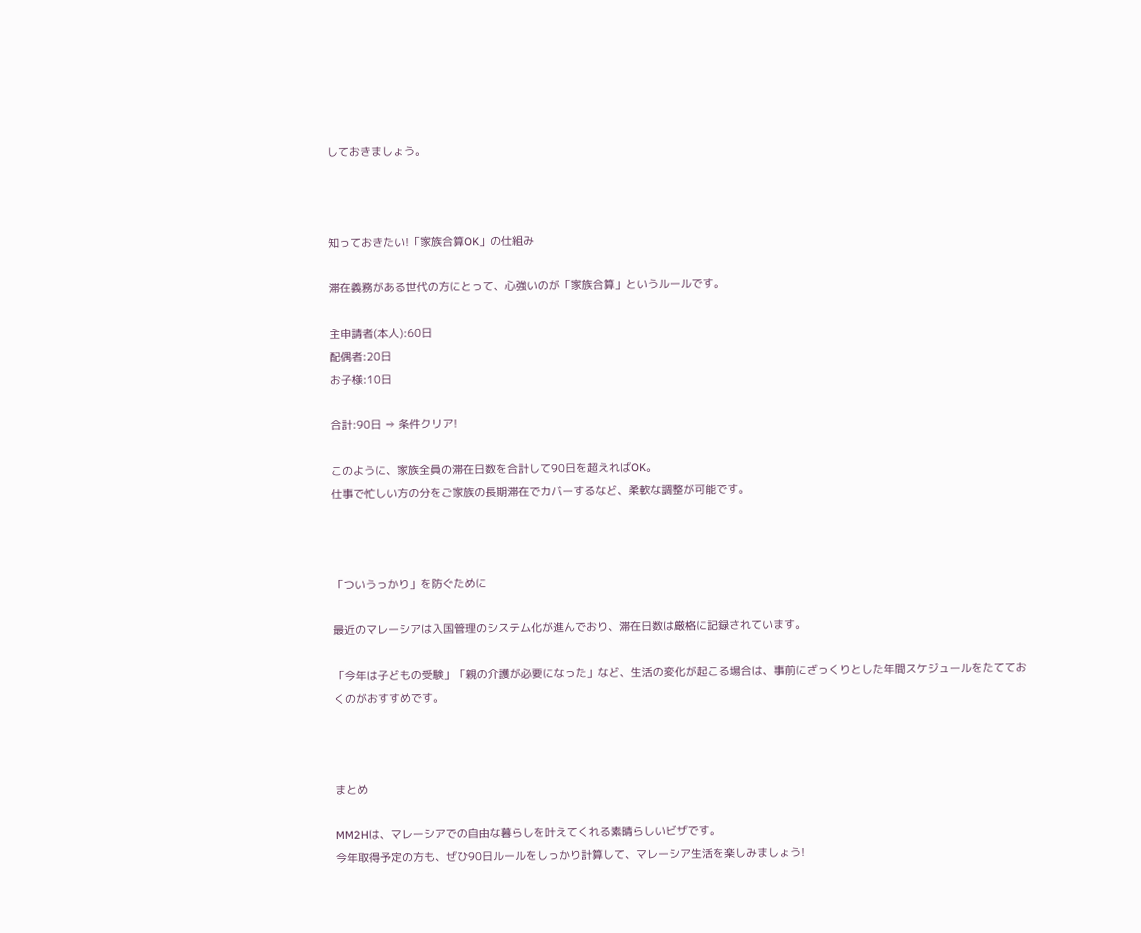しておきましょう。



知っておきたい!「家族合算OK」の仕組み

滞在義務がある世代の方にとって、心強いのが「家族合算」というルールです。

主申請者(本人):60日
配偶者:20日
お子様:10日

合計:90日 ⇒ 条件クリア!

このように、家族全員の滞在日数を合計して90日を超えればOK。
仕事で忙しい方の分をご家族の長期滞在でカバーするなど、柔軟な調整が可能です。



「ついうっかり」を防ぐために

最近のマレーシアは入国管理のシステム化が進んでおり、滞在日数は厳格に記録されています。

「今年は子どもの受験」「親の介護が必要になった」など、生活の変化が起こる場合は、事前にざっくりとした年間スケジュールをたてておくのがおすすめです。



まとめ

MM2Hは、マレーシアでの自由な暮らしを叶えてくれる素晴らしいビザです。
今年取得予定の方も、ぜひ90日ルールをしっかり計算して、マレーシア生活を楽しみましょう!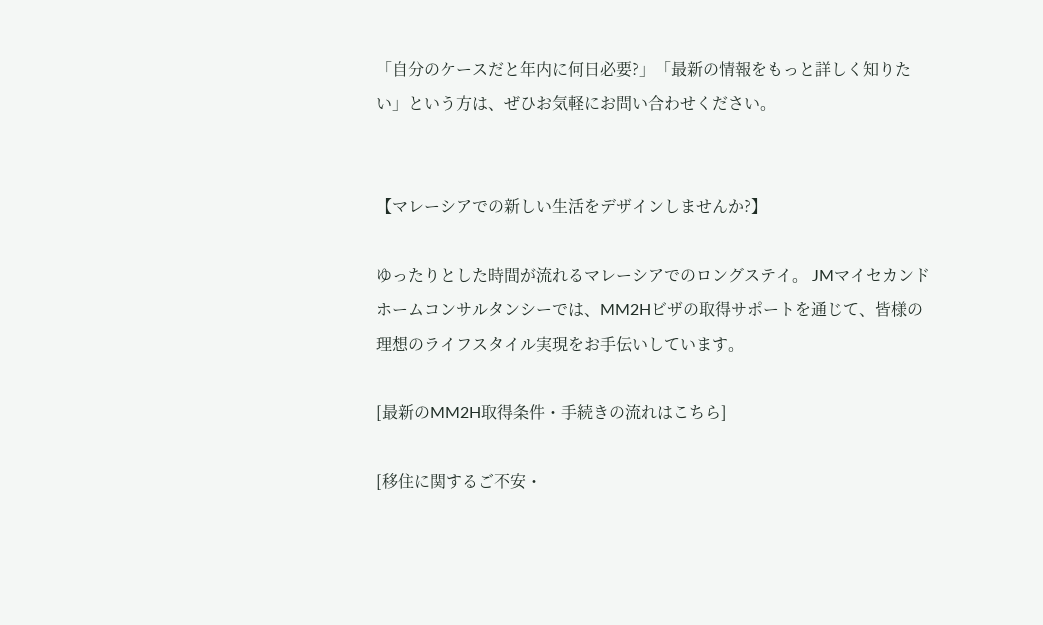「自分のケースだと年内に何日必要?」「最新の情報をもっと詳しく知りたい」という方は、ぜひお気軽にお問い合わせください。


【マレーシアでの新しい生活をデザインしませんか?】

ゆったりとした時間が流れるマレーシアでのロングステイ。 JMマイセカンドホームコンサルタンシーでは、MM2Hビザの取得サポートを通じて、皆様の理想のライフスタイル実現をお手伝いしています。

[最新のMM2H取得条件・手続きの流れはこちら]

[移住に関するご不安・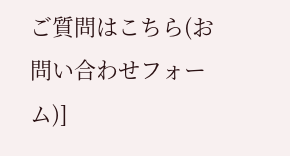ご質問はこちら(お問い合わせフォーム)]